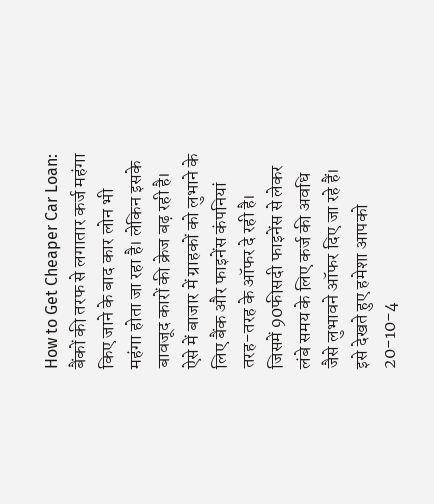How to Get Cheaper Car Loan: बैंकों की तरफ से लगातार कर्ज महंगा किए जाने के बाद कार लोन भी महंगा होता जा रहा है। लेकिन इसके बावजूद कारों की क्रेज बढ़ रही है। ऐसे में बाजार में ग्राहकों को लुभाने के लिए बैंक और फाइनेंस कंपनियां तरह-तरह के ऑफर दे रही है। जिसमें 90फीसदी फाइनेंस से लेकर लंबे समय के लिए कर्ज की अवधि जैसे लुभावने ऑफर दिए जा रहे हैं। इसे देखते हुए हमेशा आपको 20-10-4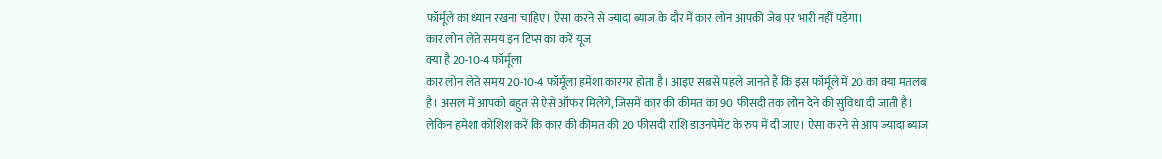फॉर्मूले का ध्यान रखना चाहिए। ऐसा करने से ज्यादा ब्याज के दौर में कार लोन आपकी जेब पर भारी नहीं पड़ेगा।
कार लोन लेते समय इन टिप्स का करें यूज
क्या है 20-10-4 फॉर्मूला
कार लोन लेते समय 20-10-4 फॉर्मूला हमेशा कारगर होता है। आइए सबसे पहले जानते हैं कि इस फॉर्मूले में 20 का क्या मतलब है। असल में आपको बहुत से ऐसे ऑफर मिलेंगे, जिसमें कार की कीमत का 90 फीसदी तक लोन देने की सुविधा दी जाती है। लेकिन हमेशा कोशिश करें कि कार की कीमत की 20 फीसदी राशि डाउनपेमेंट के रुप में दी जाए। ऐसा करने से आप ज्यादा ब्याज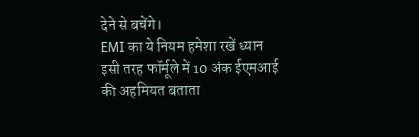देने से बचेंगे।
EMI का ये नियम हमेशा रखें ध्यान
इसी तरह फॉर्मूले में 10 अंक ईएमआई की अहमियत बताता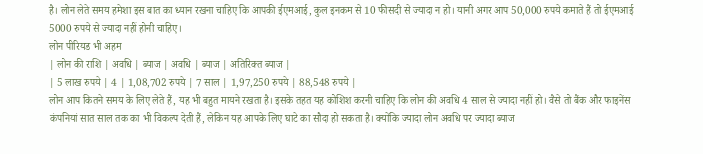है। लोन लेते समय हमेशा इस बात का ध्यान रखना चाहिए कि आपकी ईएमआई, कुल इनकम से 10 फीसदी से ज्यादा न हो। यानी अगर आप 50,000 रुपये कमाते हैं तो ईएमआई 5000 रुपये से ज्यादा नहीं होनी चाहिए।
लोन पीरियड भी अहम
| लोन की राशि | अवधि | ब्याज | अवधि | ब्याज | अतिरिक्त ब्याज |
| 5 लाख रुपये | 4 | 1,08,702 रुपये | 7 साल | 1,97,250 रुपये | 88,548 रुपये |
लोन आप कितने समय के लिए लेते हैं, यह भी बहुत मायने रखता है। इसके तहत यह कोशिश करनी चाहिए कि लोन की अवधि 4 साल से ज्यादा नहीं हो। वैसे तो बैंक और फाइनेंस कंपनियां सात साल तक का भी विकल्प देती हैं, लेकिन यह आपके लिए घाटे का सौदा हो सकता है। क्योंकि ज्यादा लोन अवधि पर ज्यादा ब्याज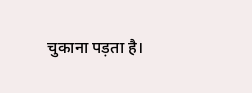चुकाना पड़ता है।